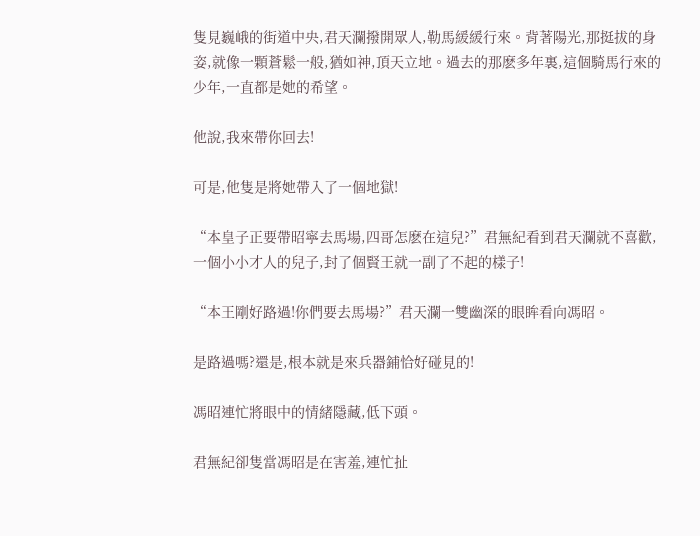隻見巍峨的街道中央,君天瀾撥開眾人,勒馬緩緩行來。背著陽光,那挺拔的身姿,就像一顆蒼鬆一般,猶如神,頂天立地。過去的那麽多年裏,這個騎馬行來的少年,一直都是她的希望。

他說,我來帶你回去!

可是,他隻是將她帶入了一個地獄!

“本皇子正要帶昭寧去馬場,四哥怎麽在這兒?”君無紀看到君天瀾就不喜歡,一個小小才人的兒子,封了個賢王就一副了不起的樣子!

“本王剛好路過!你們要去馬場?”君天瀾一雙幽深的眼眸看向馮昭。

是路過嗎?還是,根本就是來兵器鋪恰好碰見的!

馮昭連忙將眼中的情緒隱藏,低下頭。

君無紀卻隻當馮昭是在害羞,連忙扯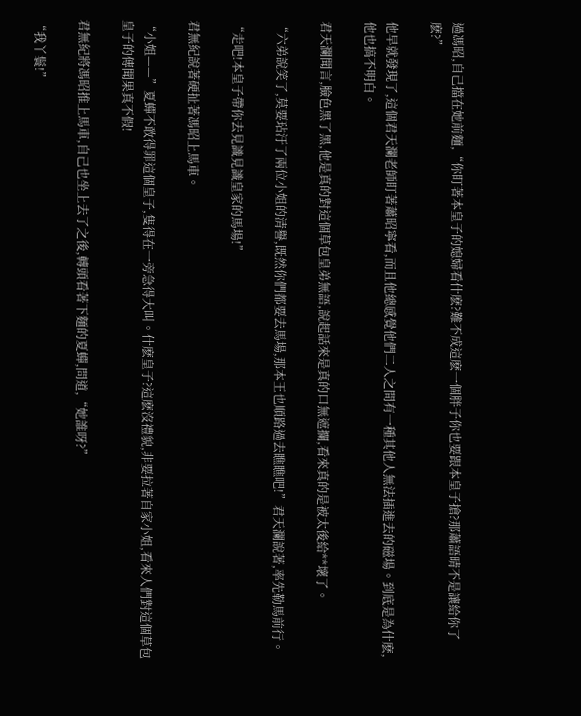過馮昭,自己擋在她前麵,“你盯著本皇子的媳婦看什麽?難不成這麽一個胖子你也要跟本皇子搶?那蕭語晴不是讓給你了麽?”

他早就發現了,這個君天瀾老師盯著蕭昭寧看,而且他總感覺他們二人之間有一種其他人無法插進去的磁場。到底是為什麽,他也搞不明白。

君天瀾聞言,臉色黑了黑,他是真的對這個草包皇弟無語,說起話來是真的口無遮攔,看來真的是被太後給**壞了。

“六弟說笑了,莫要玷汙了兩位小姐的清譽,既然你們都要去馬場,那本王也順路過去瞧瞧吧!”君天瀾說著,率先勒馬前行。

“走吧!本皇子帶你去見識見識皇家的馬場!”

君無紀說著硬扯著馮昭上馬車。

“小姐——”夏蟬不敢得罪這個皇子,隻得在一旁急得大叫。什麽皇子?這麽沒禮貌,非要拉著自家小姐,看來人們對這個草包皇子的傳聞果真不假!

君無紀將馮昭推上馬車,自己也坐上去了之後,轉頭看著下麵的夏蟬,問道,“她誰呀?”

“我丫鬟!”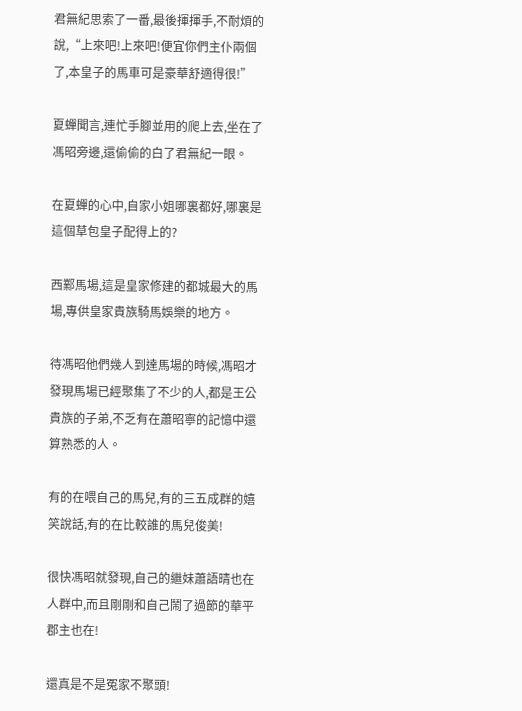君無紀思索了一番,最後揮揮手,不耐煩的說,“上來吧!上來吧!便宜你們主仆兩個了,本皇子的馬車可是豪華舒適得很!”

夏蟬聞言,連忙手腳並用的爬上去,坐在了馮昭旁邊,還偷偷的白了君無紀一眼。

在夏蟬的心中,自家小姐哪裏都好,哪裏是這個草包皇子配得上的?

西鄴馬場,這是皇家修建的都城最大的馬場,專供皇家貴族騎馬娛樂的地方。

待馮昭他們幾人到達馬場的時候,馮昭才發現馬場已經聚集了不少的人,都是王公貴族的子弟,不乏有在蕭昭寧的記憶中還算熟悉的人。

有的在喂自己的馬兒,有的三五成群的嬉笑說話,有的在比較誰的馬兒俊美!

很快馮昭就發現,自己的繼妹蕭語晴也在人群中,而且剛剛和自己鬧了過節的華平郡主也在!

還真是不是冤家不聚頭!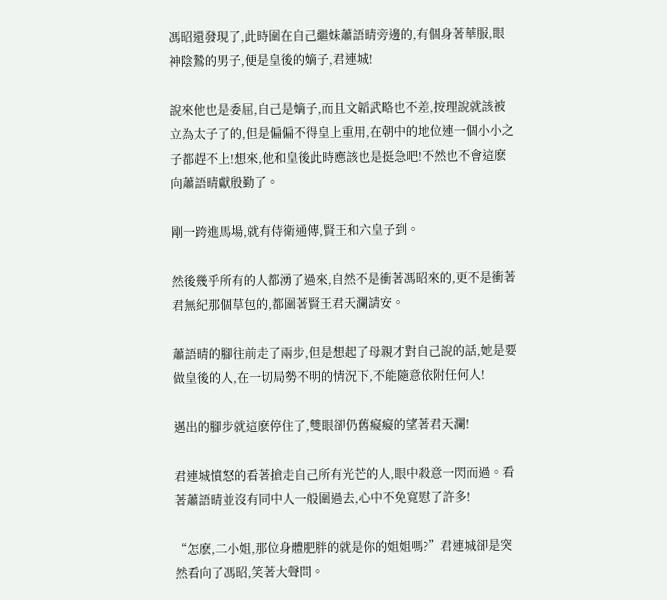馮昭還發現了,此時圍在自己繼妹蕭語晴旁邊的,有個身著華服,眼神陰鷙的男子,便是皇後的嫡子,君連城!

說來他也是委屈,自己是嫡子,而且文韜武略也不差,按理說就該被立為太子了的,但是偏偏不得皇上重用,在朝中的地位連一個小小之子都趕不上!想來,他和皇後此時應該也是挺急吧!不然也不會這麽向蕭語晴獻殷勤了。

剛一跨進馬場,就有侍衛通傳,賢王和六皇子到。

然後幾乎所有的人都湧了過來,自然不是衝著馮昭來的,更不是衝著君無紀那個草包的,都圍著賢王君天瀾請安。

蕭語晴的腳往前走了兩步,但是想起了母親才對自己說的話,她是要做皇後的人,在一切局勢不明的情況下,不能隨意依附任何人!

邁出的腳步就這麽停住了,雙眼卻仍舊癡癡的望著君天瀾!

君連城憤怒的看著搶走自己所有光芒的人,眼中殺意一閃而過。看著蕭語晴並沒有同中人一般圍過去,心中不免寬慰了許多!

“怎麽,二小姐,那位身體肥胖的就是你的姐姐嗎?”君連城卻是突然看向了馮昭,笑著大聲問。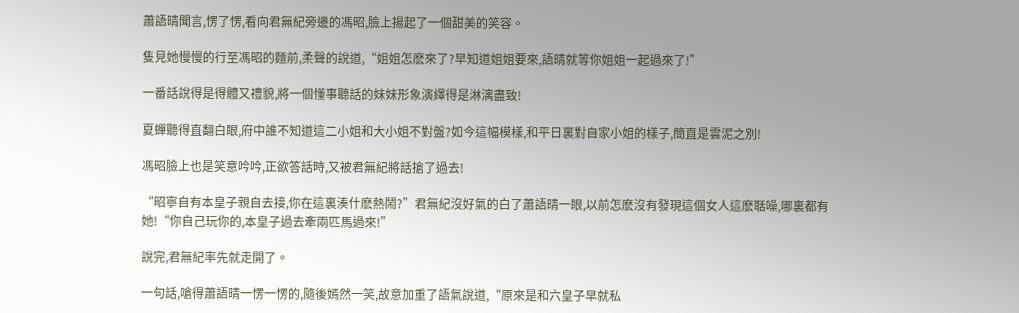蕭語晴聞言,愣了愣,看向君無紀旁邊的馮昭,臉上揚起了一個甜美的笑容。

隻見她慢慢的行至馮昭的麵前,柔聲的說道,“姐姐怎麽來了?早知道姐姐要來,語晴就等你姐姐一起過來了!”

一番話說得是得體又禮貌,將一個懂事聽話的妹妹形象演繹得是淋漓盡致!

夏蟬聽得直翻白眼,府中誰不知道這二小姐和大小姐不對盤?如今這幅模樣,和平日裏對自家小姐的樣子,簡直是雲泥之別!

馮昭臉上也是笑意吟吟,正欲答話時,又被君無紀將話搶了過去!

“昭寧自有本皇子親自去接,你在這裏湊什麽熱鬧?”君無紀沒好氣的白了蕭語晴一眼,以前怎麽沒有發現這個女人這麽聒噪,哪裏都有她!“你自己玩你的,本皇子過去牽兩匹馬過來!”

說完,君無紀率先就走開了。

一句話,嗆得蕭語晴一愣一愣的,隨後嫣然一笑,故意加重了語氣說道,“原來是和六皇子早就私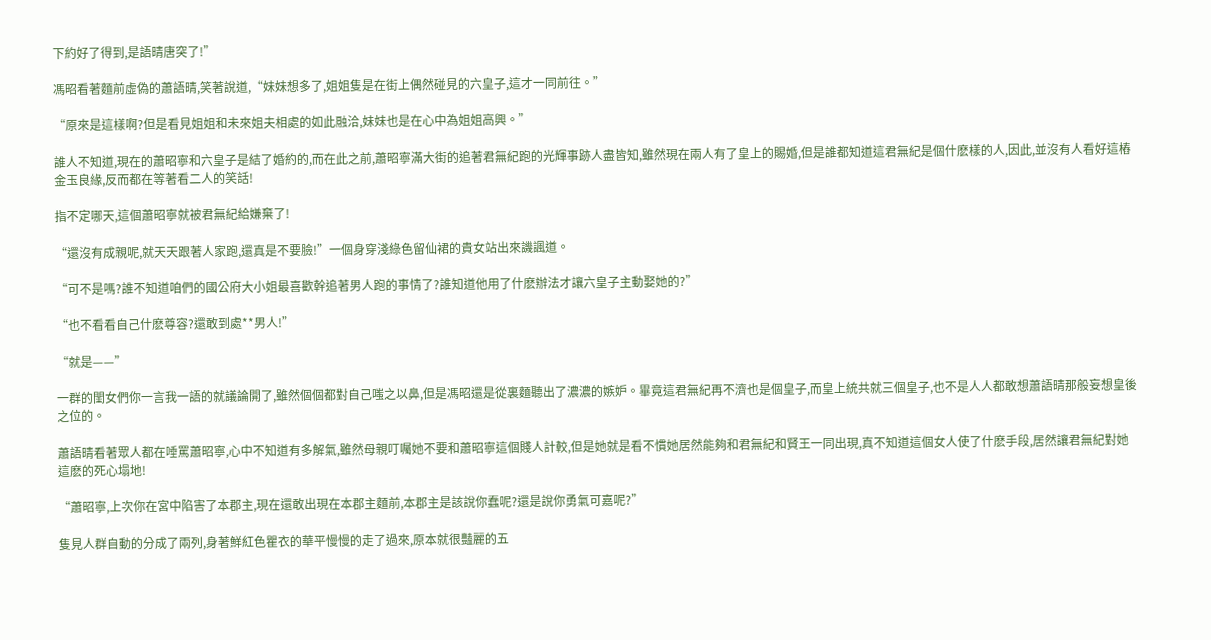下約好了得到,是語晴唐突了!”

馮昭看著麵前虛偽的蕭語晴,笑著說道,“妹妹想多了,姐姐隻是在街上偶然碰見的六皇子,這才一同前往。”

“原來是這樣啊?但是看見姐姐和未來姐夫相處的如此融洽,妹妹也是在心中為姐姐高興。”

誰人不知道,現在的蕭昭寧和六皇子是結了婚約的,而在此之前,蕭昭寧滿大街的追著君無紀跑的光輝事跡人盡皆知,雖然現在兩人有了皇上的賜婚,但是誰都知道這君無紀是個什麽樣的人,因此,並沒有人看好這樁金玉良緣,反而都在等著看二人的笑話!

指不定哪天,這個蕭昭寧就被君無紀給嫌棄了!

“還沒有成親呢,就天天跟著人家跑,還真是不要臉!”一個身穿淺綠色留仙裙的貴女站出來譏諷道。

“可不是嗎?誰不知道咱們的國公府大小姐最喜歡幹追著男人跑的事情了?誰知道他用了什麽辦法才讓六皇子主動娶她的?”

“也不看看自己什麽尊容?還敢到處**男人!”

“就是——”

一群的閨女們你一言我一語的就議論開了,雖然個個都對自己嗤之以鼻,但是馮昭還是從裏麵聽出了濃濃的嫉妒。畢竟這君無紀再不濟也是個皇子,而皇上統共就三個皇子,也不是人人都敢想蕭語晴那般妄想皇後之位的。

蕭語晴看著眾人都在唾罵蕭昭寧,心中不知道有多解氣,雖然母親叮囑她不要和蕭昭寧這個賤人計較,但是她就是看不慣她居然能夠和君無紀和賢王一同出現,真不知道這個女人使了什麽手段,居然讓君無紀對她這麽的死心塌地!

“蕭昭寧,上次你在宮中陷害了本郡主,現在還敢出現在本郡主麵前,本郡主是該說你蠢呢?還是說你勇氣可嘉呢?”

隻見人群自動的分成了兩列,身著鮮紅色瞿衣的華平慢慢的走了過來,原本就很豔麗的五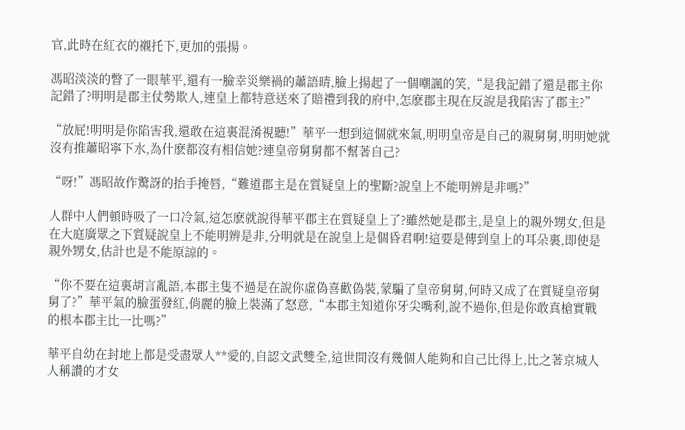官,此時在紅衣的襯托下,更加的張揚。

馮昭淡淡的瞥了一眼華平,還有一臉幸災樂禍的蕭語晴,臉上揚起了一個嘲諷的笑,“是我記錯了還是郡主你記錯了?明明是郡主仗勢欺人,連皇上都特意送來了賠禮到我的府中,怎麽郡主現在反說是我陷害了郡主?”

“放屁!明明是你陷害我,還敢在這裏混淆視聽!”華平一想到這個就來氣,明明皇帝是自己的親舅舅,明明她就沒有推蕭昭寧下水,為什麽都沒有相信她?連皇帝舅舅都不幫著自己?

“呀!”馮昭故作驚訝的抬手掩唇,“難道郡主是在質疑皇上的聖斷?說皇上不能明辨是非嗎?”

人群中人們頓時吸了一口冷氣,這怎麽就說得華平郡主在質疑皇上了?雖然她是郡主,是皇上的親外甥女,但是在大庭廣眾之下質疑說皇上不能明辨是非,分明就是在說皇上是個昏君啊!這要是傳到皇上的耳朵裏,即使是親外甥女,估計也是不能原諒的。

“你不要在這裏胡言亂語,本郡主隻不過是在說你虛偽喜歡偽裝,蒙騙了皇帝舅舅,何時又成了在質疑皇帝舅舅了?”華平氣的臉蛋發紅,俏麗的臉上裝滿了怒意,“本郡主知道你牙尖嘴利,說不過你,但是你敢真槍實戰的根本郡主比一比嗎?”

華平自幼在封地上都是受盡眾人**愛的,自認文武雙全,這世間沒有幾個人能夠和自己比得上,比之著京城人人稱讚的才女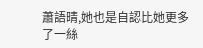蕭語晴,她也是自認比她更多了一絲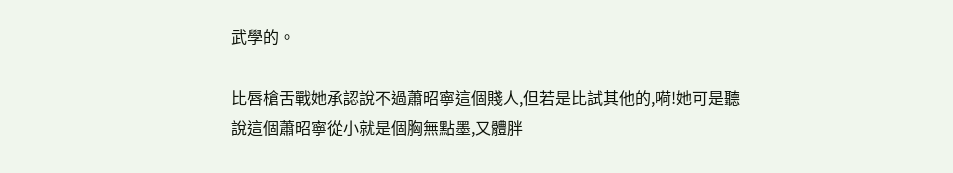武學的。

比唇槍舌戰她承認說不過蕭昭寧這個賤人,但若是比試其他的,嗬!她可是聽說這個蕭昭寧從小就是個胸無點墨,又體胖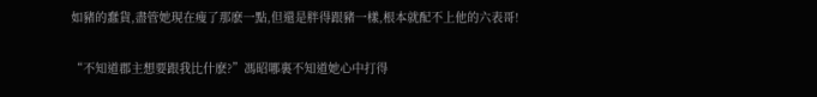如豬的蠢貨,盡管她現在瘦了那麽一點,但還是胖得跟豬一樣,根本就配不上他的六表哥!

“不知道郡主想要跟我比什麽?”馮昭哪裏不知道她心中打得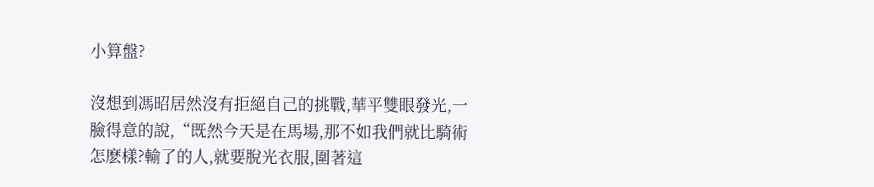小算盤?

沒想到馮昭居然沒有拒絕自己的挑戰,華平雙眼發光,一臉得意的說,“既然今天是在馬場,那不如我們就比騎術怎麽樣?輸了的人,就要脫光衣服,圍著這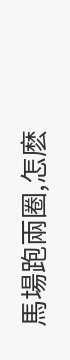馬場跑兩圈,怎麽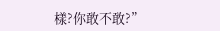樣?你敢不敢?”